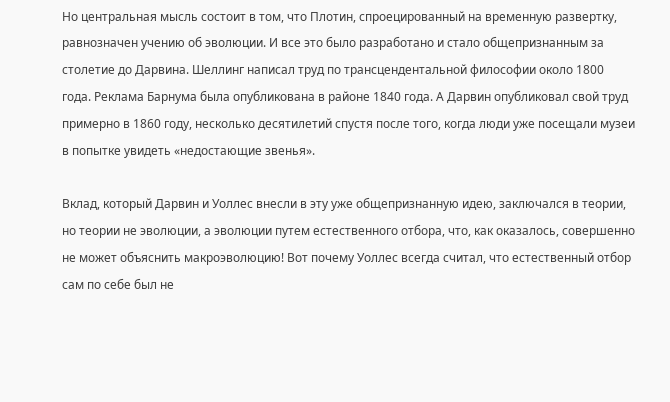Но центральная мысль состоит в том, что Плотин, спроецированный на временную развертку, равнозначен учению об эволюции. И все это было разработано и стало общепризнанным за столетие до Дарвина. Шеллинг написал труд по трансцендентальной философии около 1800 года. Реклама Барнума была опубликована в районе 1840 года. А Дарвин опубликовал свой труд примерно в 1860 году, несколько десятилетий спустя после того, когда люди уже посещали музеи в попытке увидеть «недостающие звенья».

Вклад, который Дарвин и Уоллес внесли в эту уже общепризнанную идею, заключался в теории, но теории не эволюции, а эволюции путем естественного отбора, что, как оказалось, совершенно не может объяснить макроэволюцию! Вот почему Уоллес всегда считал, что естественный отбор сам по себе был не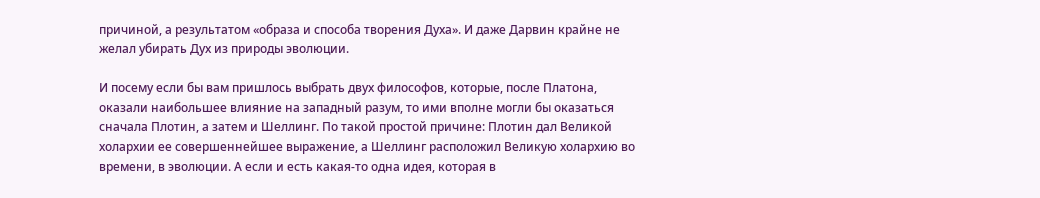причиной, а результатом «образа и способа творения Духа». И даже Дарвин крайне не желал убирать Дух из природы эволюции.

И посему если бы вам пришлось выбрать двух философов, которые, после Платона, оказали наибольшее влияние на западный разум, то ими вполне могли бы оказаться сначала Плотин, а затем и Шеллинг. По такой простой причине: Плотин дал Великой холархии ее совершеннейшее выражение, а Шеллинг расположил Великую холархию во времени, в эволюции. А если и есть какая-то одна идея, которая в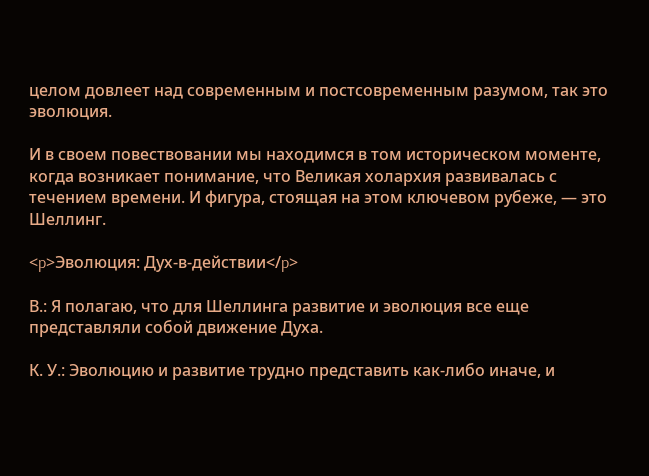целом довлеет над современным и постсовременным разумом, так это эволюция.

И в своем повествовании мы находимся в том историческом моменте, когда возникает понимание, что Великая холархия развивалась с течением времени. И фигура, стоящая на этом ключевом рубеже, — это Шеллинг.

<p>Эволюция: Дух-в-действии</p>

В.: Я полагаю, что для Шеллинга развитие и эволюция все еще представляли собой движение Духа.

К. У.: Эволюцию и развитие трудно представить как-либо иначе, и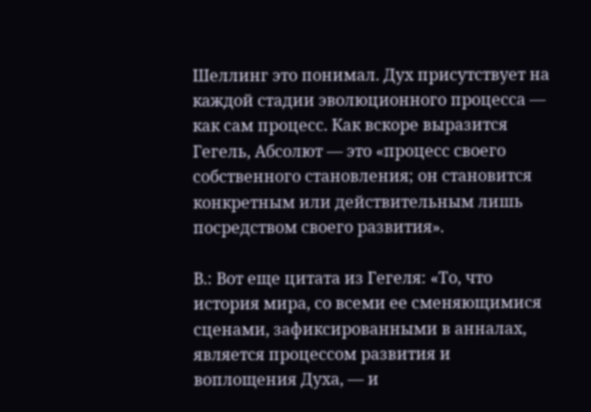Шеллинг это понимал. Дух присутствует на каждой стадии эволюционного процесса — как сам процесс. Как вскоре выразится Гегель, Абсолют — это «процесс своего собственного становления; он становится конкретным или действительным лишь посредством своего развития».

В.: Вот еще цитата из Гегеля: «То, что история мира, со всеми ее сменяющимися сценами, зафиксированными в анналах, является процессом развития и воплощения Духа, — и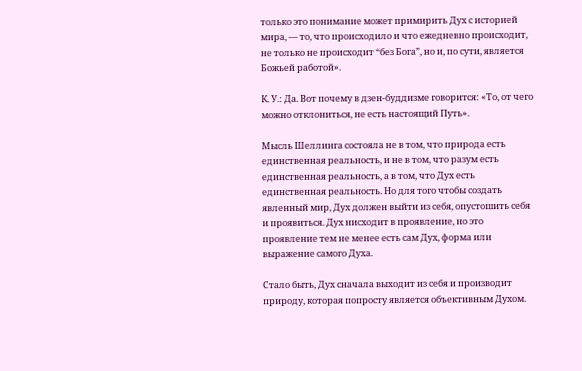только это понимание может примирить Дух с историей мира, — то, что происходило и что ежедневно происходит, не только не происходит “без Бога”, но и, по сути, является Божьей работой».

К. У.: Да. Вот почему в дзен-буддизме говорится: «То, от чего можно отклониться, не есть настоящий Путь».

Мысль Шеллинга состояла не в том, что природа есть единственная реальность, и не в том, что разум есть единственная реальность, а в том, что Дух есть единственная реальность. Но для того чтобы создать явленный мир, Дух должен выйти из себя, опустошить себя и проявиться. Дух нисходит в проявление, но это проявление тем не менее есть сам Дух, форма или выражение самого Духа.

Стало быть, Дух сначала выходит из себя и производит природу, которая попросту является объективным Духом.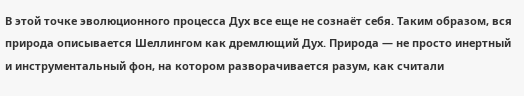В этой точке эволюционного процесса Дух все еще не сознаёт себя. Таким образом, вся природа описывается Шеллингом как дремлющий Дух. Природа — не просто инертный и инструментальный фон, на котором разворачивается разум, как считали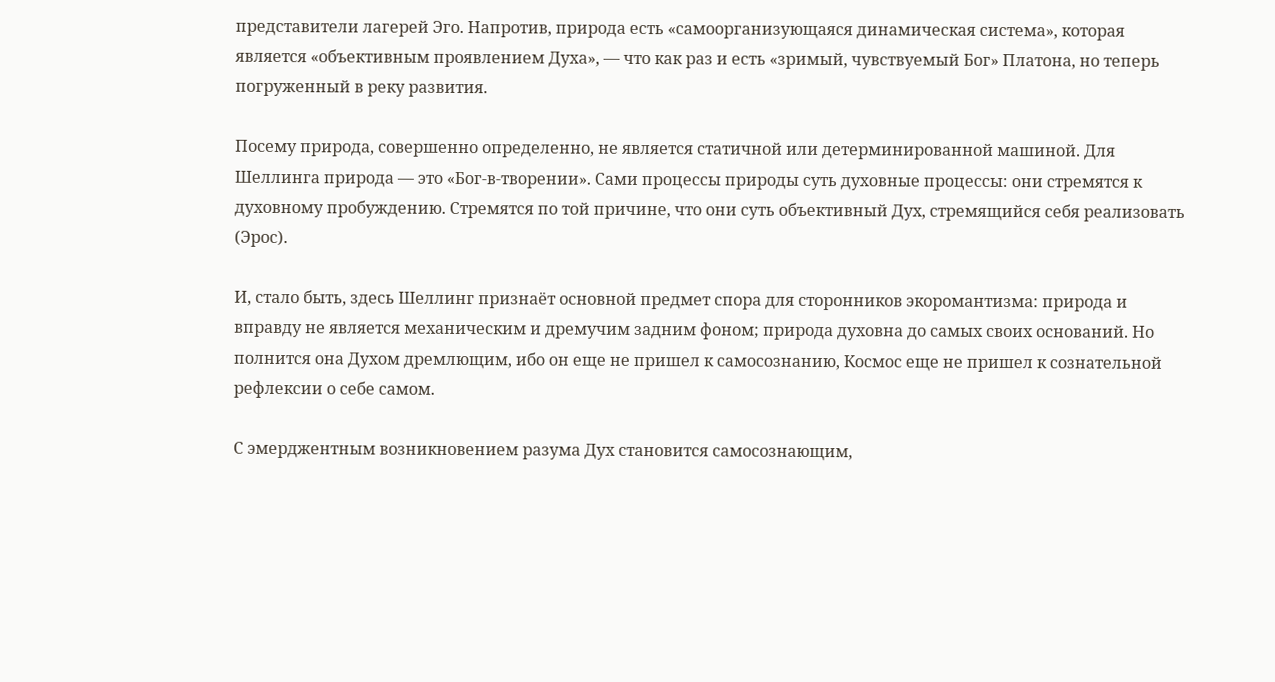представители лагерей Эго. Напротив, природа есть «самоорганизующаяся динамическая система», которая является «объективным проявлением Духа», — что как раз и есть «зримый, чувствуемый Бог» Платона, но теперь погруженный в реку развития.

Посему природа, совершенно определенно, не является статичной или детерминированной машиной. Для Шеллинга природа — это «Бог-в-творении». Сами процессы природы суть духовные процессы: они стремятся к духовному пробуждению. Стремятся по той причине, что они суть объективный Дух, стремящийся себя реализовать (Эрос).

И, стало быть, здесь Шеллинг признаёт основной предмет спора для сторонников экоромантизма: природа и вправду не является механическим и дремучим задним фоном; природа духовна до самых своих оснований. Но полнится она Духом дремлющим, ибо он еще не пришел к самосознанию, Космос еще не пришел к сознательной рефлексии о себе самом.

С эмерджентным возникновением разума Дух становится самосознающим,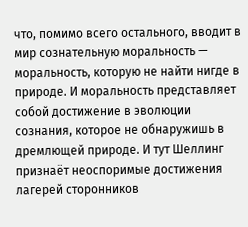что, помимо всего остального, вводит в мир сознательную моральность — моральность, которую не найти нигде в природе. И моральность представляет собой достижение в эволюции сознания, которое не обнаружишь в дремлющей природе. И тут Шеллинг признаёт неоспоримые достижения лагерей сторонников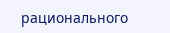рационального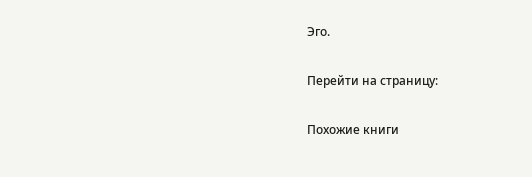Эго.

Перейти на страницу:

Похожие книги